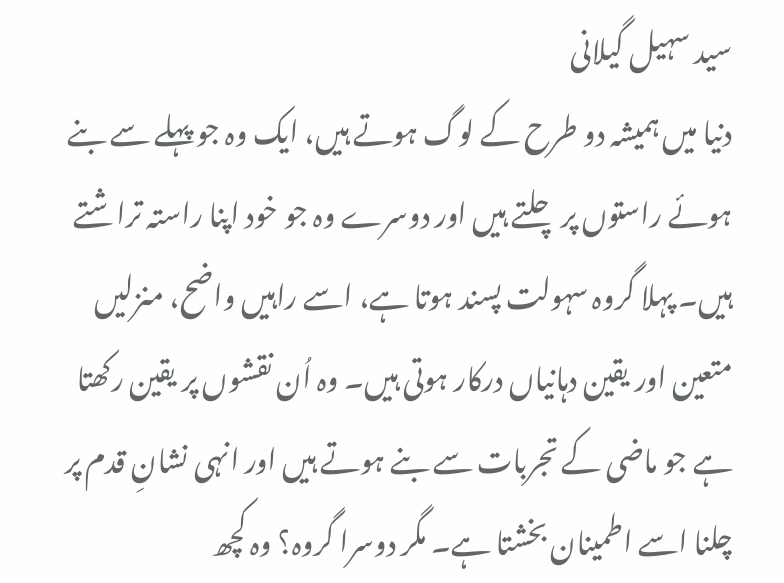سید سہیل گیلانی
دنیا میں ہمیشہ دو طرح کے لوگ ہوتے ہیں، ایک وہ جو پہلے سے بنے ہوئے راستوں پر چلتے ہیں اور دوسرے وہ جو خود اپنا راستہ تراشتے ہیں۔ پہلا گروہ سہولت پسند ہوتا ہے، اسے راہیں واضح، منزلیں متعین اور یقین دہانیاں درکار ہوتی ہیں۔ وہ اُن نقشوں پر یقین رکھتا ہے جو ماضی کے تجربات سے بنے ہوتے ہیں اور انہی نشانِ قدم پر چلنا اسے اطمینان بخشتا ہے۔ مگر دوسرا گروہ؟ وہ کچھ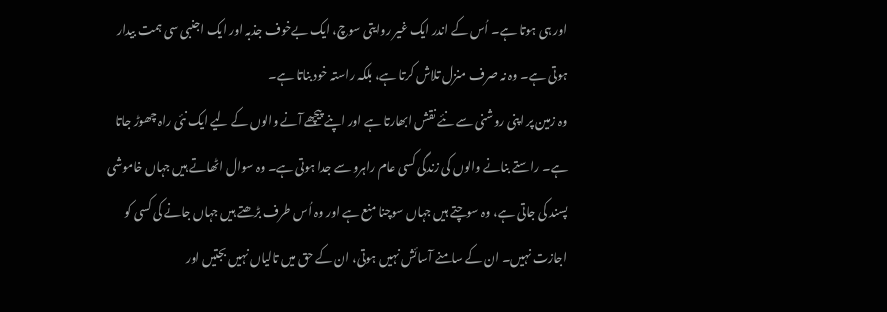اور ہی ہوتا ہے۔ اُس کے اندر ایک غیر روایتی سوچ، ایک بےخوف جذبہ اور ایک اجنبی سی ہمت بیدار ہوتی ہے۔ وہ نہ صرف منزل تلاش کرتا ہے، بلکہ راستہ خود بناتا ہے۔
وہ زمین پر اپنی روشنی سے نئے نقش ابھارتا ہے اور اپنے پیچھے آنے والوں کے لیے ایک نئی راہ چھوڑ جاتا ہے۔ راستے بنانے والوں کی زندگی کسی عام راہرو سے جدا ہوتی ہے۔ وہ سوال اٹھاتے ہیں جہاں خاموشی پسند کی جاتی ہے، وہ سوچتے ہیں جہاں سوچنا منع ہے اور وہ اُس طرف بڑھتے ہیں جہاں جانے کی کسی کو اجازت نہیں۔ ان کے سامنے آسائش نہیں ہوتی، ان کے حق میں تالیاں نہیں بجتیں اور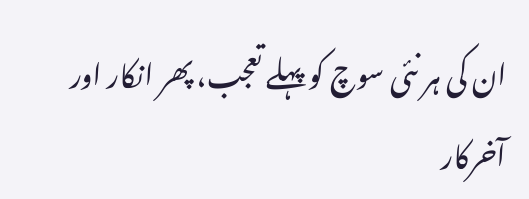ان کی ہر نئی سوچ کو پہلے تعجب، پھر انکار اور آخرکار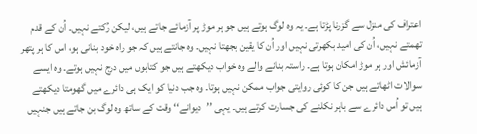اعتراف کی منزل سے گزرنا پڑتا ہے۔ یہ وہ لوگ ہوتے ہیں جو ہر موڑ پر آزمائے جاتے ہیں، لیکن رُکتے نہیں۔ اُن کے قدم تھمتے نہیں، اُن کی امید بکھرتی نہیں اور اُن کا یقین بجھتا نہیں۔ وہ جانتے ہیں کہ جو راہ خود بنانی ہو، اس کا ہر پتھر آزمائش اور ہر موڑ امکان ہوتا ہے۔ راستہ بنانے والے وہ خواب دیکھتے ہیں جو کتابوں میں درج نہیں ہوتے۔ وہ ایسے سوالات اٹھاتے ہیں جن کا کوئی روایتی جواب ممکن نہیں ہوتا۔ وہ جب دنیا کو ایک ہی دائرے میں گھومتا دیکھتے ہیں تو اُس دائرے سے باہر نکلنے کی جسارت کرتے ہیں۔ یہی ’’دیوانے‘‘ وقت کے ساتھ وہ لوگ بن جاتے ہیں جنہیں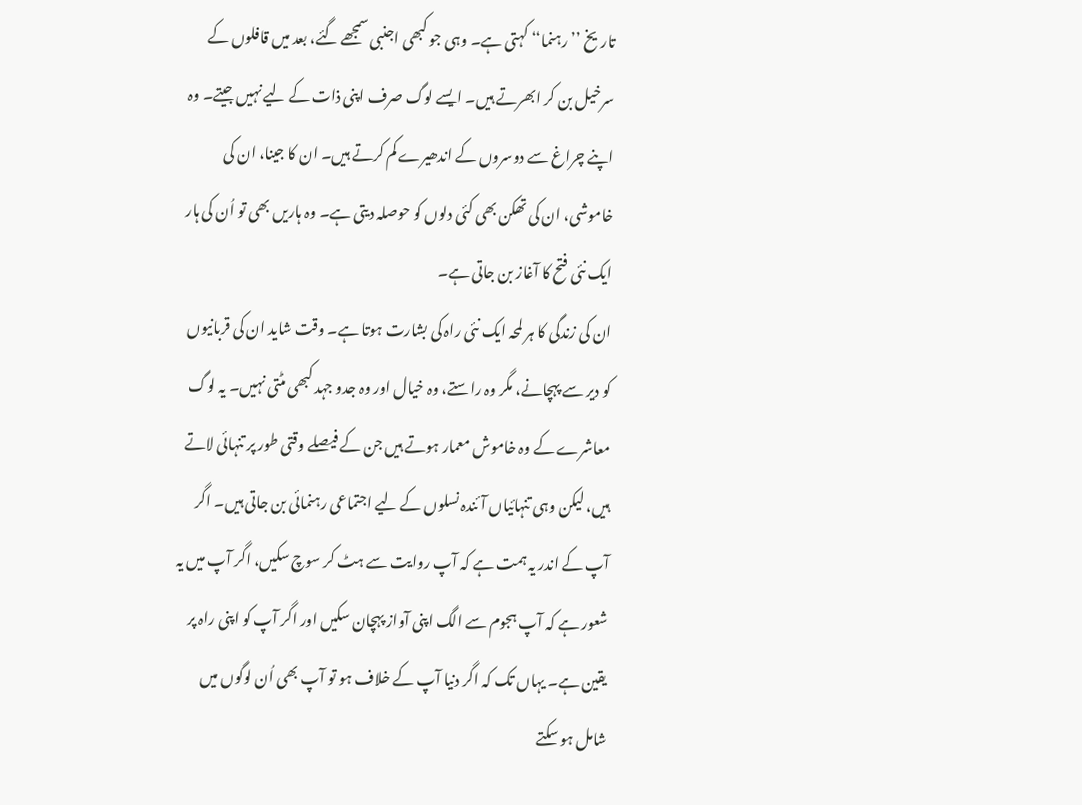تاریخ ’’رہنما‘‘ کہتی ہے۔ وہی جو کبھی اجنبی سمجھے گئے، بعد میں قافلوں کے سرخیل بن کر ابھرتے ہیں۔ ایسے لوگ صرف اپنی ذات کے لیے نہیں جیتے۔ وہ اپنے چراغ سے دوسروں کے اندھیرے کم کرتے ہیں۔ ان کا جینا، ان کی خاموشی، ان کی تھکن بھی کئی دلوں کو حوصلہ دیتی ہے۔ وہ ہاریں بھی تو اُن کی ہار ایک نئی فتح کا آغاز بن جاتی ہے۔
ان کی زندگی کا ہر لمحہ ایک نئی راہ کی بشارت ہوتا ہے۔ وقت شاید ان کی قربانیوں کو دیر سے پہچانے، مگر وہ راستے، وہ خیال اور وہ جدو جہد کبھی مٹتی نہیں۔ یہ لوگ معاشرے کے وہ خاموش معمار ہوتے ہیں جن کے فیصلے وقتی طور پر تنہائی لاتے ہیں، لیکن وہی تنہائیاں آئندہ نسلوں کے لیے اجتماعی رہنمائی بن جاتی ہیں۔ اگر آپ کے اندر یہ ہمت ہے کہ آپ روایت سے ہٹ کر سوچ سکیں، اگر آپ میں یہ شعور ہے کہ آپ ہجوم سے الگ اپنی آواز پہچان سکیں اور اگر آپ کو اپنی راہ پر یقین ہے۔ یہاں تک کہ اگر دنیا آپ کے خلاف ہو تو آپ بھی اُن لوگوں میں شامل ہو سکتے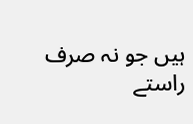ہیں جو نہ صرف راستے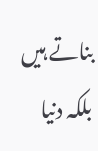بناتے ہیں بلکہ دنیا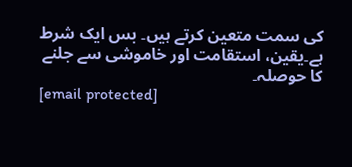کی سمت متعین کرتے ہیں۔ بس ایک شرط ہے۔یقین، استقامت اور خاموشی سے جلنے کا حوصلہ۔
[email protected]